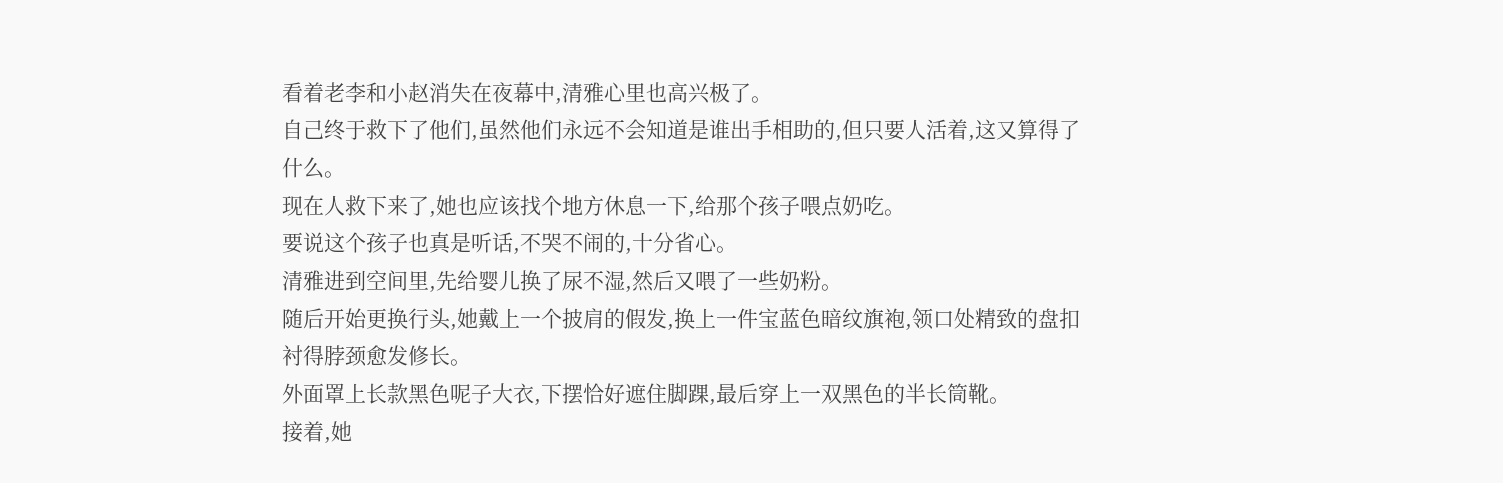看着老李和小赵消失在夜幕中,清雅心里也高兴极了。
自己终于救下了他们,虽然他们永远不会知道是谁出手相助的,但只要人活着,这又算得了什么。
现在人救下来了,她也应该找个地方休息一下,给那个孩子喂点奶吃。
要说这个孩子也真是听话,不哭不闹的,十分省心。
清雅进到空间里,先给婴儿换了尿不湿,然后又喂了一些奶粉。
随后开始更换行头,她戴上一个披肩的假发,换上一件宝蓝色暗纹旗袍,领口处精致的盘扣衬得脖颈愈发修长。
外面罩上长款黑色呢子大衣,下摆恰好遮住脚踝,最后穿上一双黑色的半长筒靴。
接着,她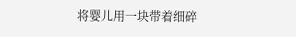将婴儿用一块带着细碎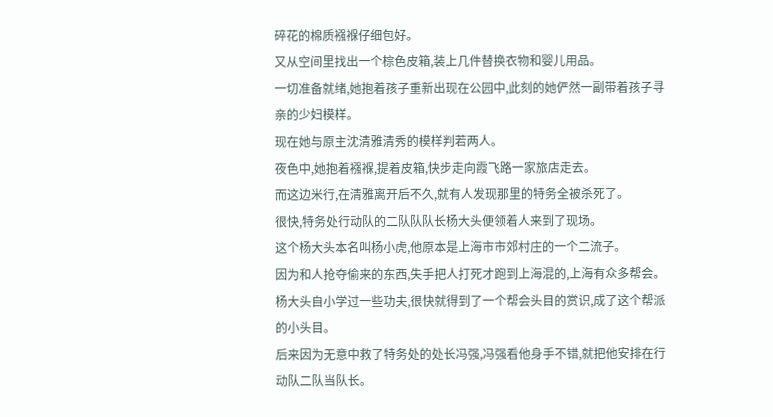碎花的棉质襁褓仔细包好。
又从空间里找出一个棕色皮箱,装上几件替换衣物和婴儿用品。
一切准备就绪,她抱着孩子重新出现在公园中,此刻的她俨然一副带着孩子寻亲的少妇模样。
现在她与原主沈清雅清秀的模样判若两人。
夜色中,她抱着襁褓,提着皮箱,快步走向霞飞路一家旅店走去。
而这边米行,在清雅离开后不久,就有人发现那里的特务全被杀死了。
很快,特务处行动队的二队队队长杨大头便领着人来到了现场。
这个杨大头本名叫杨小虎,他原本是上海市市郊村庄的一个二流子。
因为和人抢夺偷来的东西,失手把人打死才跑到上海混的,上海有众多帮会。
杨大头自小学过一些功夫,很快就得到了一个帮会头目的赏识,成了这个帮派的小头目。
后来因为无意中救了特务处的处长冯强,冯强看他身手不错,就把他安排在行动队二队当队长。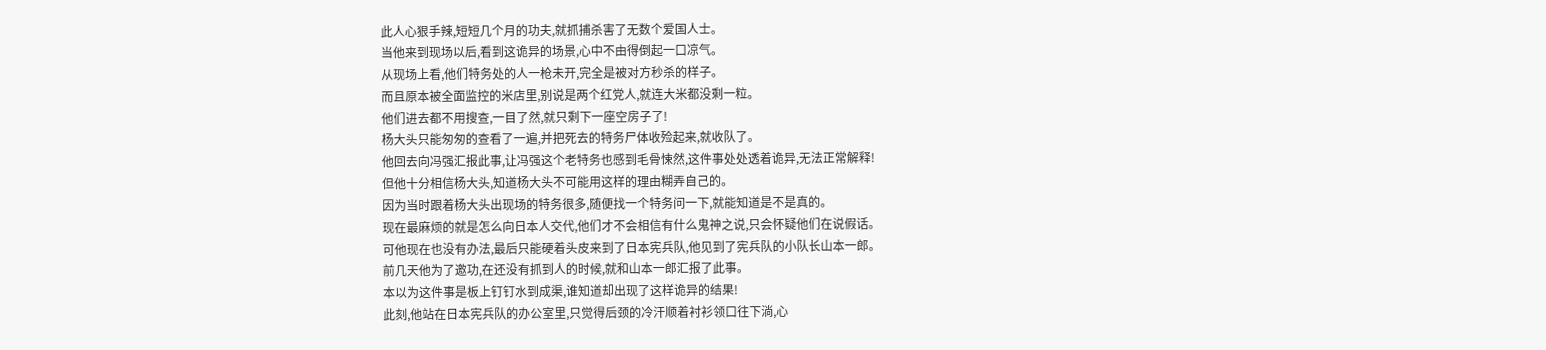此人心狠手辣,短短几个月的功夫,就抓捕杀害了无数个爱国人士。
当他来到现场以后,看到这诡异的场景,心中不由得倒起一口凉气。
从现场上看,他们特务处的人一枪未开,完全是被对方秒杀的样子。
而且原本被全面监控的米店里,别说是两个红党人,就连大米都没剩一粒。
他们进去都不用搜查,一目了然,就只剩下一座空房子了!
杨大头只能匆匆的查看了一遍,并把死去的特务尸体收殓起来,就收队了。
他回去向冯强汇报此事,让冯强这个老特务也感到毛骨悚然,这件事处处透着诡异,无法正常解释!
但他十分相信杨大头,知道杨大头不可能用这样的理由糊弄自己的。
因为当时跟着杨大头出现场的特务很多,随便找一个特务问一下,就能知道是不是真的。
现在最麻烦的就是怎么向日本人交代,他们才不会相信有什么鬼神之说,只会怀疑他们在说假话。
可他现在也没有办法,最后只能硬着头皮来到了日本宪兵队,他见到了宪兵队的小队长山本一郎。
前几天他为了邀功,在还没有抓到人的时候,就和山本一郎汇报了此事。
本以为这件事是板上钉钉水到成渠,谁知道却出现了这样诡异的结果!
此刻,他站在日本宪兵队的办公室里,只觉得后颈的冷汗顺着衬衫领口往下淌,心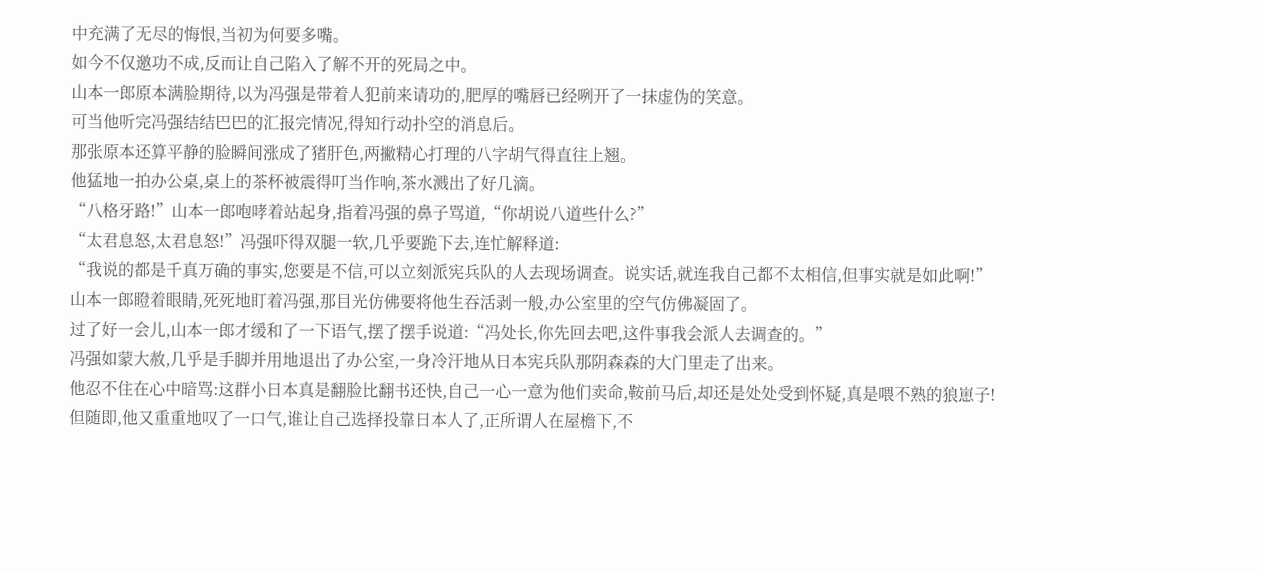中充满了无尽的悔恨,当初为何要多嘴。
如今不仅邀功不成,反而让自己陷入了解不开的死局之中。
山本一郎原本满脸期待,以为冯强是带着人犯前来请功的,肥厚的嘴唇已经咧开了一抹虚伪的笑意。
可当他听完冯强结结巴巴的汇报完情况,得知行动扑空的消息后。
那张原本还算平静的脸瞬间涨成了猪肝色,两撇精心打理的八字胡气得直往上翘。
他猛地一拍办公桌,桌上的茶杯被震得叮当作响,茶水溅出了好几滴。
“八格牙路!”山本一郎咆哮着站起身,指着冯强的鼻子骂道,“你胡说八道些什么?”
“太君息怒,太君息怒!”冯强吓得双腿一软,几乎要跪下去,连忙解释道:
“我说的都是千真万确的事实,您要是不信,可以立刻派宪兵队的人去现场调查。说实话,就连我自己都不太相信,但事实就是如此啊!”
山本一郎瞪着眼睛,死死地盯着冯强,那目光仿佛要将他生吞活剥一般,办公室里的空气仿佛凝固了。
过了好一会儿,山本一郎才缓和了一下语气,摆了摆手说道:“冯处长,你先回去吧,这件事我会派人去调查的。”
冯强如蒙大赦,几乎是手脚并用地退出了办公室,一身冷汗地从日本宪兵队那阴森森的大门里走了出来。
他忍不住在心中暗骂:这群小日本真是翻脸比翻书还快,自己一心一意为他们卖命,鞍前马后,却还是处处受到怀疑,真是喂不熟的狼崽子!
但随即,他又重重地叹了一口气,谁让自己选择投靠日本人了,正所谓人在屋檐下,不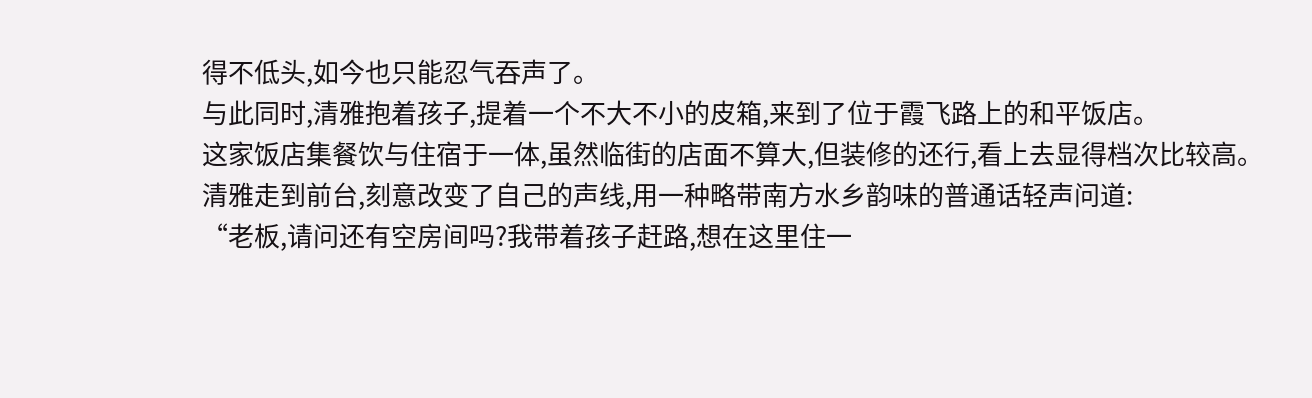得不低头,如今也只能忍气吞声了。
与此同时,清雅抱着孩子,提着一个不大不小的皮箱,来到了位于霞飞路上的和平饭店。
这家饭店集餐饮与住宿于一体,虽然临街的店面不算大,但装修的还行,看上去显得档次比较高。
清雅走到前台,刻意改变了自己的声线,用一种略带南方水乡韵味的普通话轻声问道:
“老板,请问还有空房间吗?我带着孩子赶路,想在这里住一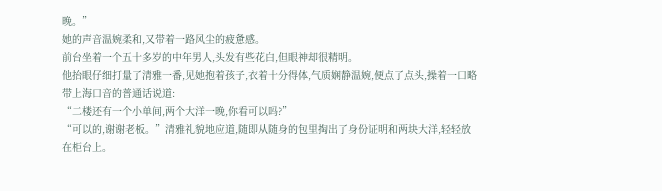晚。”
她的声音温婉柔和,又带着一路风尘的疲惫感。
前台坐着一个五十多岁的中年男人,头发有些花白,但眼神却很精明。
他抬眼仔细打量了清雅一番,见她抱着孩子,衣着十分得体,气质娴静温婉,便点了点头,操着一口略带上海口音的普通话说道:
“二楼还有一个小单间,两个大洋一晚,你看可以吗?”
“可以的,谢谢老板。”清雅礼貌地应道,随即从随身的包里掏出了身份证明和两块大洋,轻轻放在柜台上。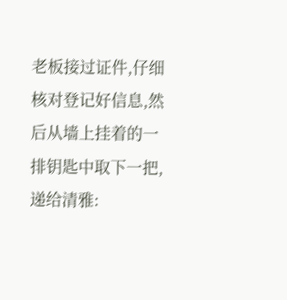老板接过证件,仔细核对登记好信息,然后从墙上挂着的一排钥匙中取下一把,递给清雅: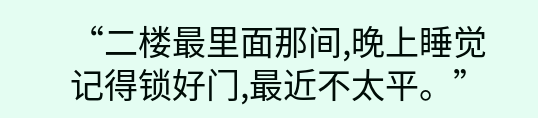“二楼最里面那间,晚上睡觉记得锁好门,最近不太平。”